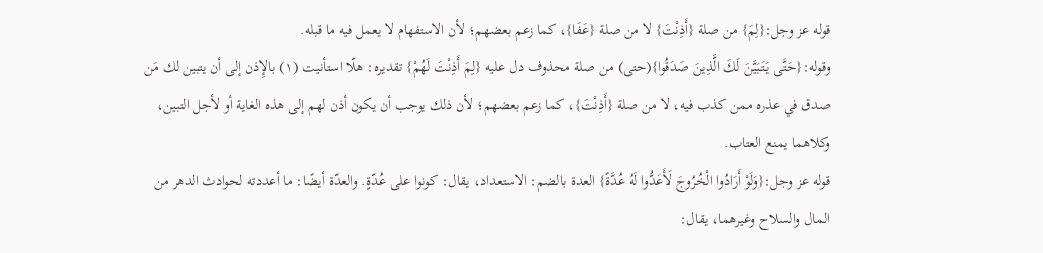قوله عز وجل:{لِمَ} من صلة {أَذِنْتَ} لا من صلة {عَفَا}، كما زعم بعضهم؛ لأن الاستفهام لا يعمل فيه ما قبله.
وقوله:{حَتَّى يَتَبَيَّنَ لَكَ الَّذِينَ صَدَقُوا}(حتى) من صلة محذوف دل عليه {لِمَ أَذِنْتَ لَهُمْ} تقديره: هلّا استأنيت (١) بالإِذن إلى أن يتبين لك مَن صدق في عذره ممن كذب فيه، لا من صلة {أَذِنْتَ}، كما زعم بعضهم؛ لأن ذلك يوجب أن يكون أذن لهم إلى هذه الغاية أو لأجل التبين، وكلاهما يمنع العتاب.
قوله عز وجل:{وَلَوْ أَرَادُوا الْخُرُوجَ لَأَعَدُّوا لَهُ عُدَّةً} العدة بالضم: الاستعداد، يقال: كونوا على عُدّةٍ. والعدّة أيضًا: ما أعددته لحوادث الدهر من المال والسلاح وغيرهما، يقال: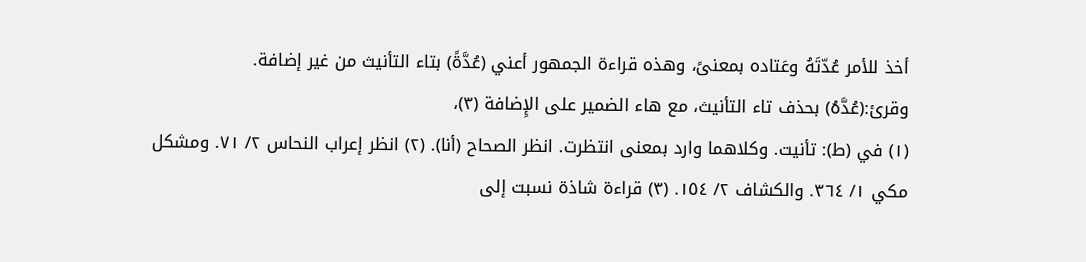أخذ للأمر عُدّتَهُ وعَتاده بمعنىً، وهذه قراءة الجمهور أعني (عُدَّةً) بتاء التأنيث من غير إضافة.
وقرئ:(عُدَّهُ) بحذف تاء التأنيث، مع هاء الضمير على الإِضافة (٣)،
(١) في (ط): تأنيت. وكلاهما وارد بمعنى انتظرت. انظر الصحاح (أنا). (٢) انظر إعراب النحاس ٢/ ٧١. ومشكل مكي ١/ ٣٦٤. والكشاف ٢/ ١٥٤. (٣) قراءة شاذة نسبت إلى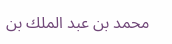محمد بن عبد الملك بن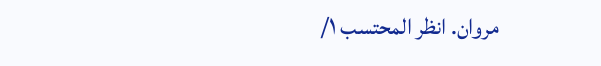مروان. انظر المحتسب ١/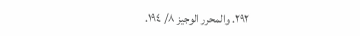٢٩٢. والمحرر الوجيز ٨/ ١٩٤.